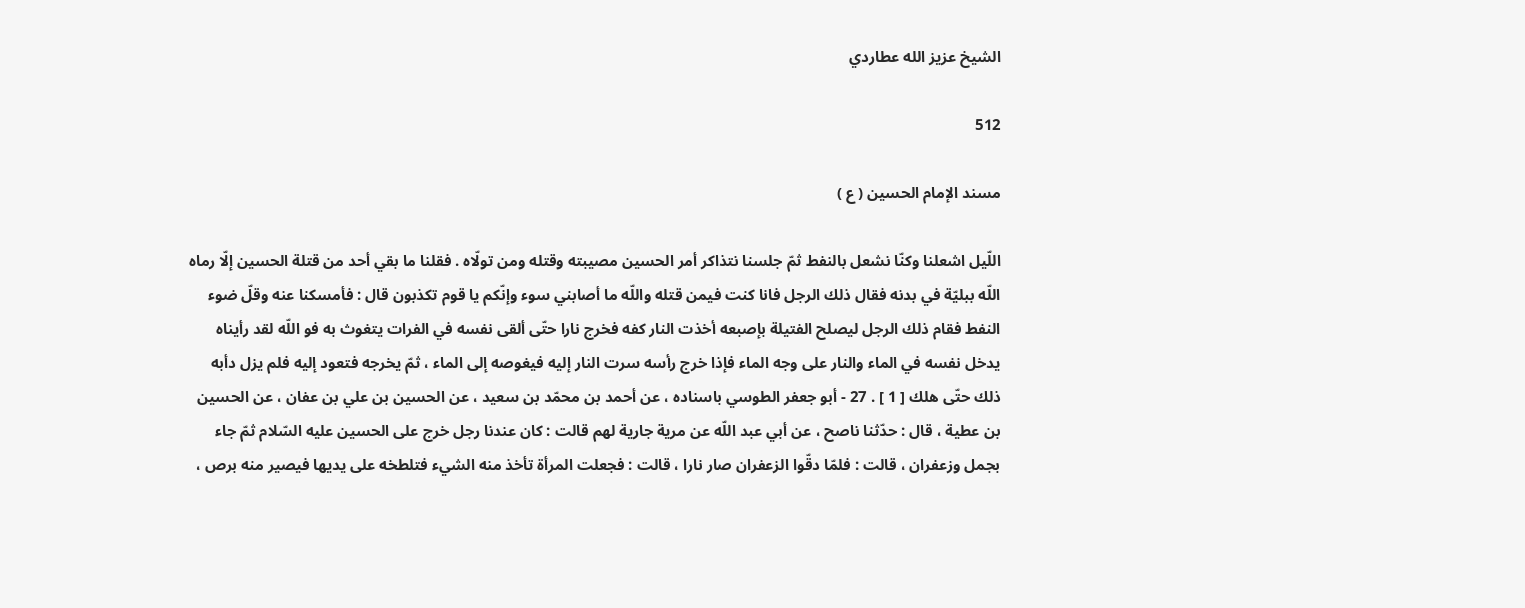الشيخ عزيز الله عطاردي

512

مسند الإمام الحسين ( ع )

اللّيل اشعلنا وكنّا نشعل بالنفط ثمّ جلسنا نتذاكر أمر الحسين مصيبته وقتله ومن تولّاه . فقلنا ما بقي أحد من قتلة الحسين إلّا رماه اللّه ببليّة في بدنه فقال ذلك الرجل فانا كنت فيمن قتله واللّه ما أصابني سوء وإنّكم يا قوم تكذبون قال : فأمسكنا عنه وقلّ ضوء النفط فقام ذلك الرجل ليصلح الفتيلة بإصبعه أخذت النار كفه فخرج نارا حتّى ألقى نفسه في الفرات يتغوث به فو اللّه لقد رأيناه يدخل نفسه في الماء والنار على وجه الماء فإذا خرج رأسه سرت النار إليه فيغوصه إلى الماء ، ثمّ يخرجه فتعود إليه فلم يزل دأبه ذلك حتّى هلك [ 1 ] . 27 - أبو جعفر الطوسي باسناده ، عن أحمد بن محمّد بن سعيد ، عن الحسين بن علي بن عفان ، عن الحسين بن عطية ، قال : حدّثنا ناصح ، عن أبي عبد اللّه عن مرية جارية لهم قالت : كان عندنا رجل خرج على الحسين عليه السّلام ثمّ جاء بجمل وزعفران ، قالت : فلمّا دقّوا الزعفران صار نارا ، قالت : فجعلت المرأة تأخذ منه الشيء فتلطخه على يديها فيصير منه برص ،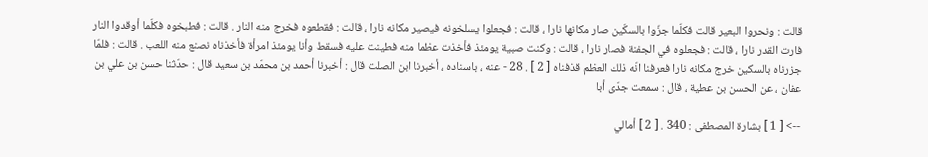قالت : ونحروا البعير قالت فكلّما جزّوا بالسكّين صار مكانها نارا ، قالت : فجعلوا يسلخونه فيصير مكانه نارا ، قالت : فقطعوه فخرج منه النار . قالت : فطبخوه فكلّما أوقدوا النار فارت القدر نارا ، قالت : فجعلوه في الجفنة فصار نارا ، قالت : وكنت صبية يومئذ فأخذت عظما منه فطينت عليه فسقط وأنا يومئذ امرأة فأخذناه نصنع منه اللعب . قالت : فلمّا جزرناه بالسكين خرج مكانه نارا فعرفنا انّه ذلك العظم قذفناه [ 2 ] . 28 - عنه ، باسناده ، أخبرنا ابن الصلت قال : أخبرنا أحمد بن محمّد بن سعيد قال : حدّثنا حسن بن علي بن عفان ، عن الحسن بن عطية ، قال : سمعت جدّى أبا

--> [ 1 ] بشارة المصطفى : 340 . [ 2 ] أمالي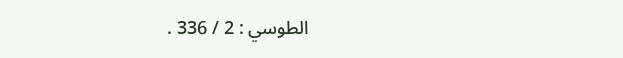الطوسي : 2 / 336 .